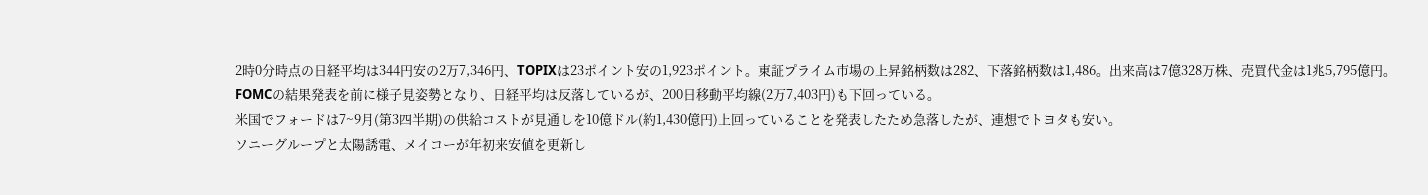2時0分時点の日経平均は344円安の2万7,346円、TOPIXは23ポイント安の1,923ポイント。東証プライム市場の上昇銘柄数は282、下落銘柄数は1,486。出来高は7億328万株、売買代金は1兆5,795億円。
FOMCの結果発表を前に様子見姿勢となり、日経平均は反落しているが、200日移動平均線(2万7,403円)も下回っている。
米国でフォードは7~9月(第3四半期)の供給コストが見通しを10億ドル(約1,430億円)上回っていることを発表したため急落したが、連想でトヨタも安い。
ソニーグループと太陽誘電、メイコーが年初来安値を更新し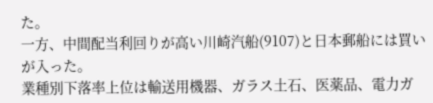た。
一方、中間配当利回りが高い川崎汽船(9107)と日本郵船には買いが入った。
業種別下落率上位は輸送用機器、ガラス土石、医薬品、電力ガ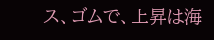ス、ゴムで、上昇は海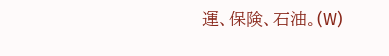運、保険、石油。(W)